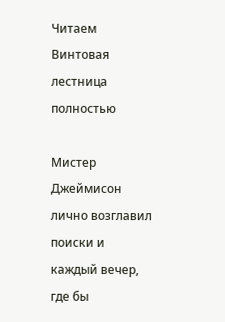Читаем Винтовая лестница полностью

Мистер Джеймисон лично возглавил поиски и каждый вечер, где бы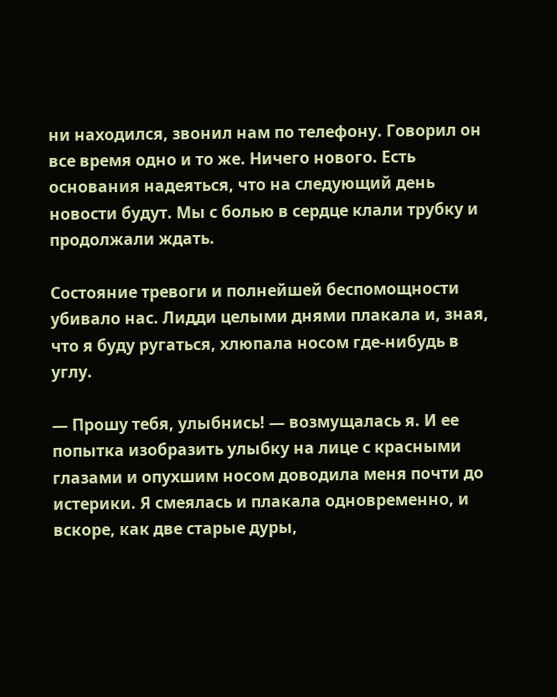ни находился, звонил нам по телефону. Говорил он все время одно и то же. Ничего нового. Есть основания надеяться, что на следующий день новости будут. Мы с болью в сердце клали трубку и продолжали ждать.

Состояние тревоги и полнейшей беспомощности убивало нас. Лидди целыми днями плакала и, зная, что я буду ругаться, хлюпала носом где-нибудь в углу.

— Прошу тебя, улыбнись! — возмущалась я. И ее попытка изобразить улыбку на лице с красными глазами и опухшим носом доводила меня почти до истерики. Я смеялась и плакала одновременно, и вскоре, как две старые дуры,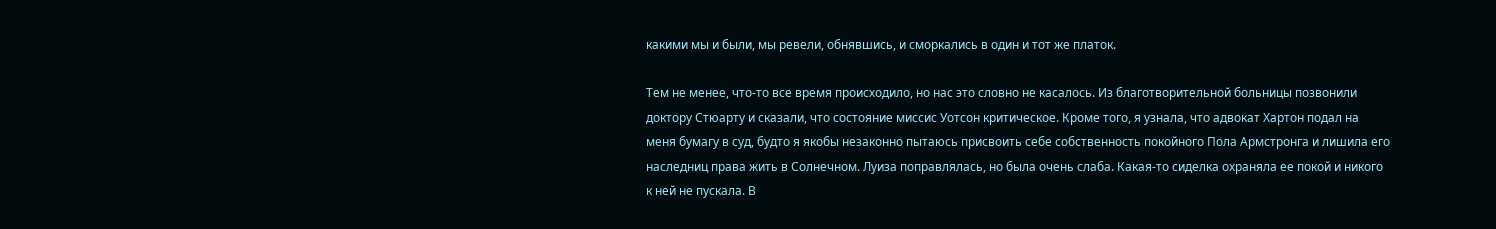какими мы и были, мы ревели, обнявшись, и сморкались в один и тот же платок.

Тем не менее, что-то все время происходило, но нас это словно не касалось. Из благотворительной больницы позвонили доктору Стюарту и сказали, что состояние миссис Уотсон критическое. Кроме того, я узнала, что адвокат Хартон подал на меня бумагу в суд, будто я якобы незаконно пытаюсь присвоить себе собственность покойного Пола Армстронга и лишила его наследниц права жить в Солнечном. Луиза поправлялась, но была очень слаба. Какая-то сиделка охраняла ее покой и никого к ней не пускала. В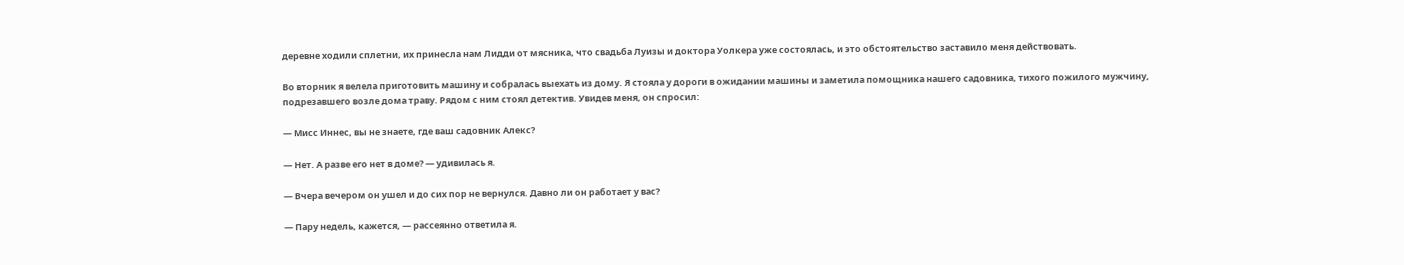деревне ходили сплетни, их принесла нам Лидди от мясника, что свадьба Луизы и доктора Уолкера уже состоялась, и это обстоятельство заставило меня действовать.

Во вторник я велела приготовить машину и собралась выехать из дому. Я стояла у дороги в ожидании машины и заметила помощника нашего садовника, тихого пожилого мужчину, подрезавшего возле дома траву. Рядом с ним стоял детектив. Увидев меня, он спросил:

— Мисс Иннес, вы не знаете, где ваш садовник Алекс?

— Нет. А разве его нет в доме? — удивилась я.

— Вчера вечером он ушел и до сих пор не вернулся. Давно ли он работает у вас?

— Пару недель, кажется, — рассеянно ответила я.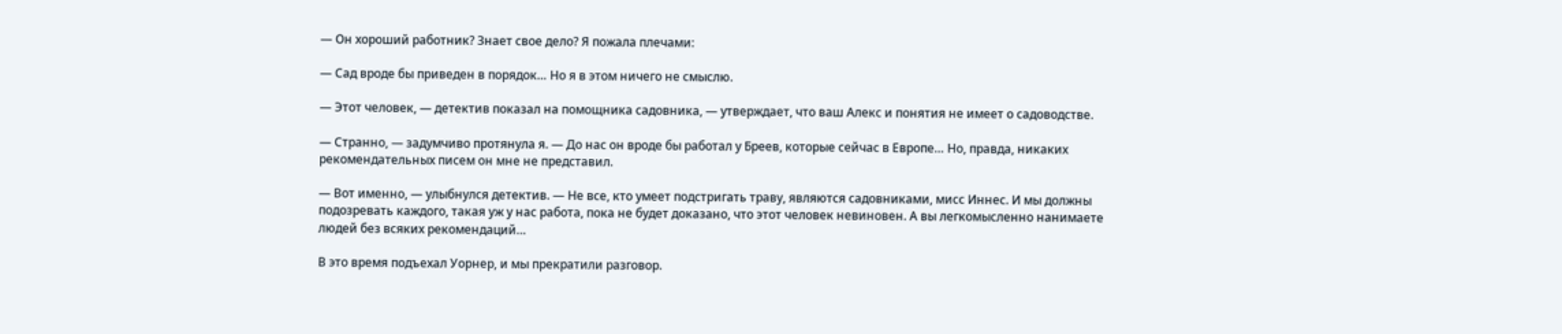— Он хороший работник? Знает свое дело? Я пожала плечами:

— Сад вроде бы приведен в порядок… Но я в этом ничего не смыслю.

— Этот человек, — детектив показал на помощника садовника, — утверждает, что ваш Алекс и понятия не имеет о садоводстве.

— Странно, — задумчиво протянула я. — До нас он вроде бы работал у Бреев, которые сейчас в Европе… Но, правда, никаких рекомендательных писем он мне не представил.

— Вот именно, — улыбнулся детектив. — Не все, кто умеет подстригать траву, являются садовниками, мисс Иннес. И мы должны подозревать каждого, такая уж у нас работа, пока не будет доказано, что этот человек невиновен. А вы легкомысленно нанимаете людей без всяких рекомендаций…

В это время подъехал Уорнер, и мы прекратили разговор.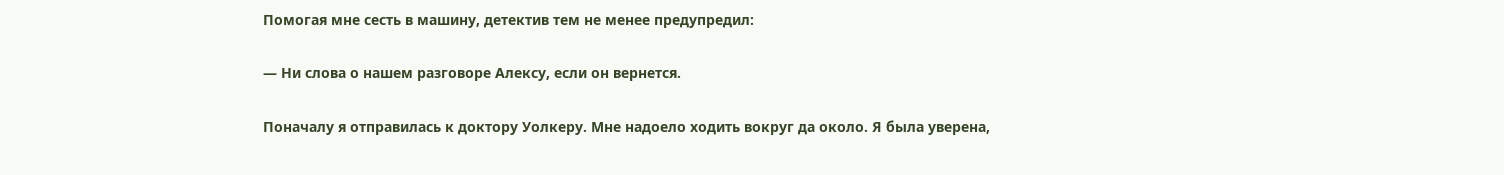Помогая мне сесть в машину, детектив тем не менее предупредил:

— Ни слова о нашем разговоре Алексу, если он вернется.

Поначалу я отправилась к доктору Уолкеру. Мне надоело ходить вокруг да около. Я была уверена,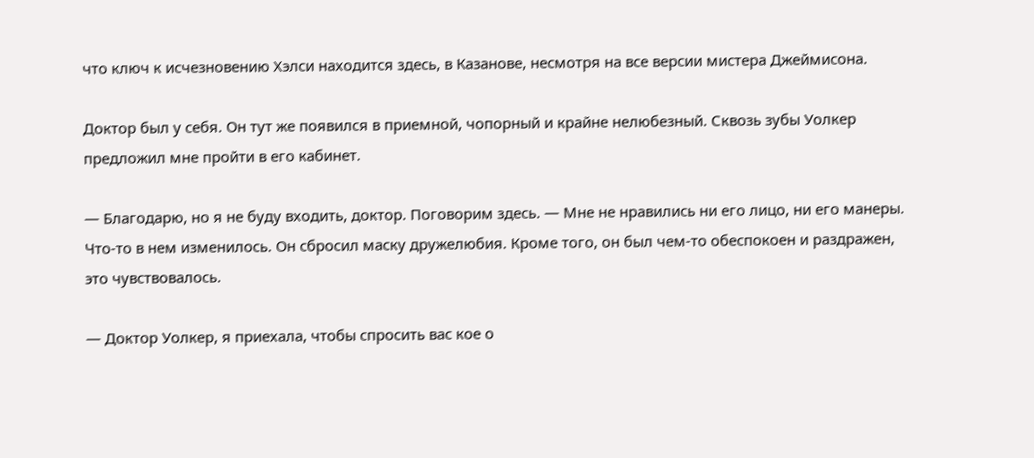что ключ к исчезновению Хэлси находится здесь, в Казанове, несмотря на все версии мистера Джеймисона.

Доктор был у себя. Он тут же появился в приемной, чопорный и крайне нелюбезный. Сквозь зубы Уолкер предложил мне пройти в его кабинет.

— Благодарю, но я не буду входить, доктор. Поговорим здесь. — Мне не нравились ни его лицо, ни его манеры. Что-то в нем изменилось. Он сбросил маску дружелюбия. Кроме того, он был чем-то обеспокоен и раздражен, это чувствовалось.

— Доктор Уолкер, я приехала, чтобы спросить вас кое о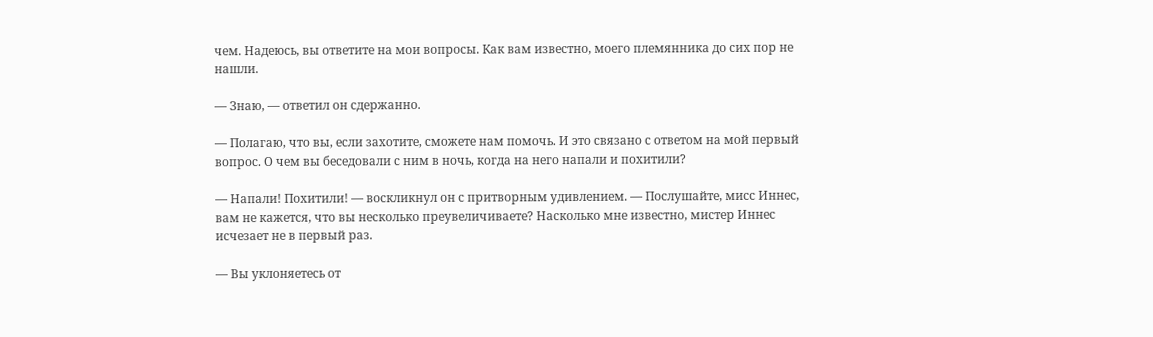чем. Надеюсь, вы ответите на мои вопросы. Как вам известно, моего племянника до сих пор не нашли.

— Знаю, — ответил он сдержанно.

— Полагаю, что вы, если захотите, сможете нам помочь. И это связано с ответом на мой первый вопрос. О чем вы беседовали с ним в ночь, когда на него напали и похитили?

— Напали! Похитили! — воскликнул он с притворным удивлением. — Послушайте, мисс Иннес, вам не кажется, что вы несколько преувеличиваете? Насколько мне известно, мистер Иннес исчезает не в первый раз.

— Вы уклоняетесь от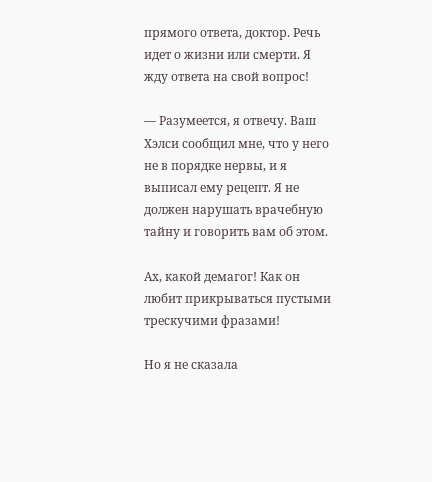прямого ответа, доктор. Речь идет о жизни или смерти. Я жду ответа на свой вопрос!

— Разумеется, я отвечу. Ваш Хэлси сообщил мне, что у него не в порядке нервы, и я выписал ему рецепт. Я не должен нарушать врачебную тайну и говорить вам об этом.

Ах, какой демагог! Как он любит прикрываться пустыми трескучими фразами!

Но я не сказала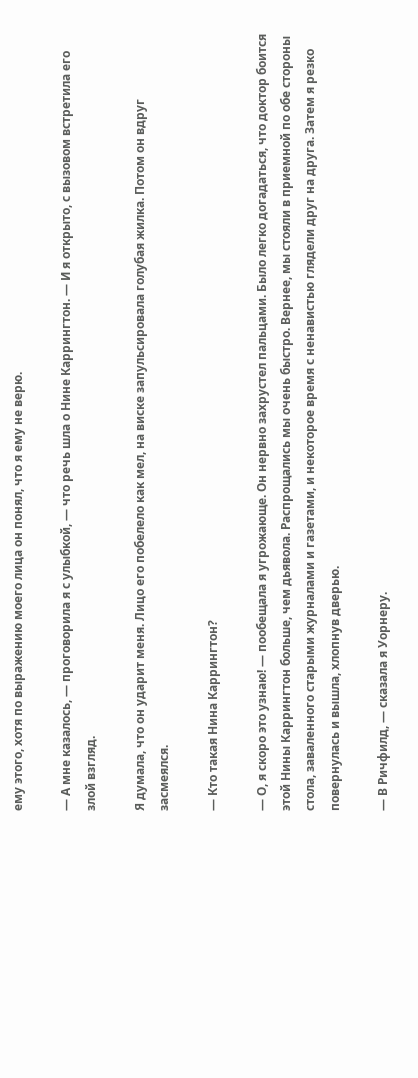ему этого, хотя по выражению моего лица он понял, что я ему не верю.

— А мне казалось, — проговорила я с улыбкой, — что речь шла о Нине Каррингтон. — И я открыто, с вызовом встретила его злой взгляд.

Я думала, что он ударит меня. Лицо его побелело как мел, на виске запульсировала голубая жилка. Потом он вдруг засмеялся.

— Кто такая Нина Каррингтон?

— О, я скоро это узнаю! — пообещала я угрожающе. Он нервно захрустел пальцами. Было легко догадаться, что доктор боится этой Нины Каррингтон больше, чем дьявола. Распрощались мы очень быстро. Вернее, мы стояли в приемной по обе стороны стола, заваленного старыми журналами и газетами, и некоторое время с ненавистью глядели друг на друга. Затем я резко повернулась и вышла, хлопнув дверью.

— В Ричфилд, — сказала я Уорнеру.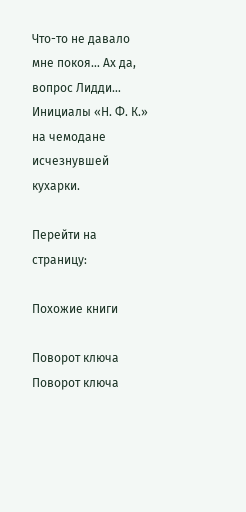Что-то не давало мне покоя… Ах да, вопрос Лидди… Инициалы «Н. Ф. К.» на чемодане исчезнувшей кухарки.

Перейти на страницу:

Похожие книги

Поворот ключа
Поворот ключа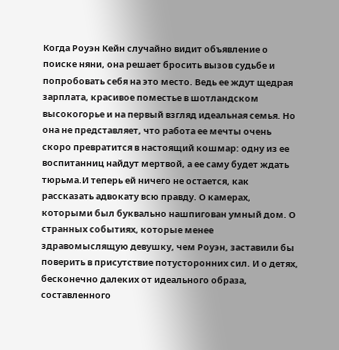Когда Роуэн Кейн случайно видит объявление о поиске няни, она решает бросить вызов судьбе и попробовать себя на это место. Ведь ее ждут щедрая зарплата, красивое поместье в шотландском высокогорье и на первый взгляд идеальная семья. Но она не представляет, что работа ее мечты очень скоро превратится в настоящий кошмар: одну из ее воспитанниц найдут мертвой, а ее саму будет ждать тюрьма.И теперь ей ничего не остается, как рассказать адвокату всю правду. О камерах, которыми был буквально нашпигован умный дом. О странных событиях, которые менее здравомыслящую девушку, чем Роуэн, заставили бы поверить в присутствие потусторонних сил. И о детях, бесконечно далеких от идеального образа, составленного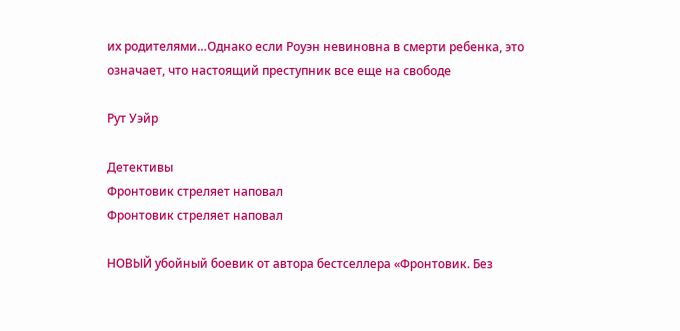их родителями…Однако если Роуэн невиновна в смерти ребенка, это означает, что настоящий преступник все еще на свободе

Рут Уэйр

Детективы
Фронтовик стреляет наповал
Фронтовик стреляет наповал

НОВЫЙ убойный боевик от автора бестселлера «Фронтовик. Без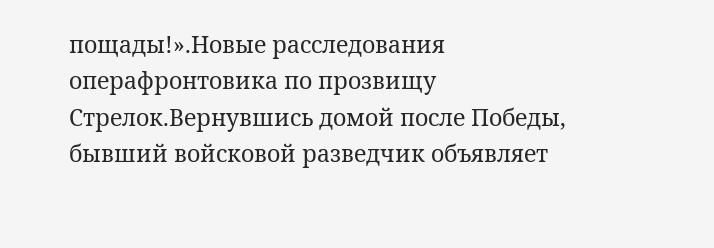пощады!».Новые расследования операфронтовика по прозвищу Стрелок.Вернувшись домой после Победы, бывший войсковой разведчик объявляет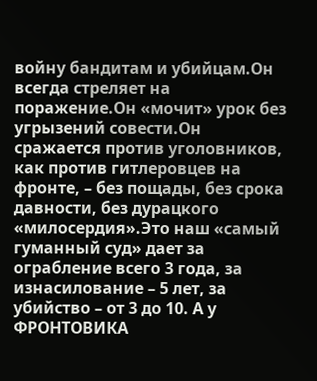войну бандитам и убийцам.Он всегда стреляет на поражение.Он «мочит» урок без угрызений совести.Он сражается против уголовников, как против гитлеровцев на фронте, – без пощады, без срока давности, без дурацкого «милосердия».Это наш «самый гуманный суд» дает за ограбление всего 3 года, за изнасилование – 5 лет, за убийство – от 3 до 10. А у ФРОНТОВИКА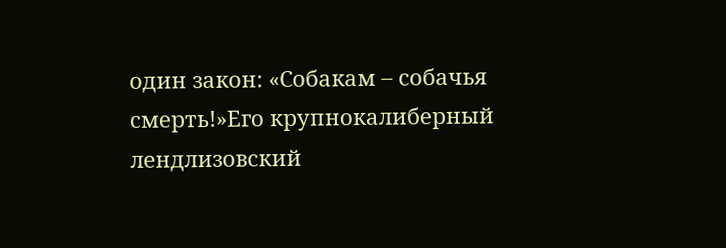один закон: «Собакам – собачья смерть!»Его крупнокалиберный лендлизовский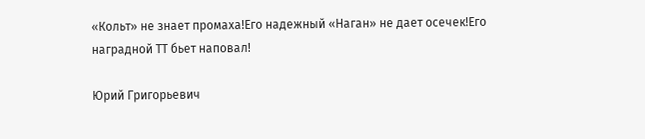«Кольт» не знает промаха!Его надежный «Наган» не дает осечек!Его наградной ТТ бьет наповал!

Юрий Григорьевич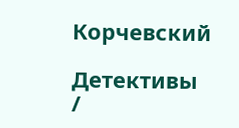Корчевский

Детективы /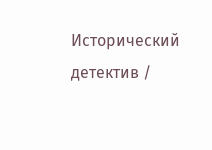Исторический детектив /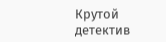Крутой детектив